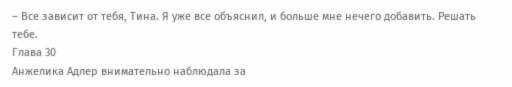– Все зависит от тебя, Тина. Я уже все объяснил, и больше мне нечего добавить. Решать тебе.
Глава 30
Анжелика Адлер внимательно наблюдала за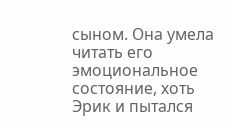сыном. Она умела читать его эмоциональное состояние, хоть Эрик и пытался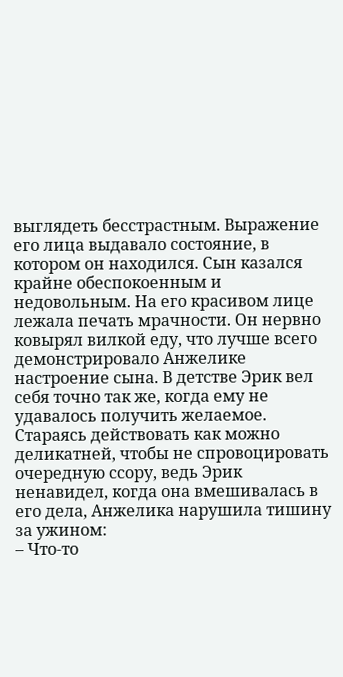выглядеть бесстрастным. Выражение его лица выдавало состояние, в котором он находился. Сын казался крайне обеспокоенным и недовольным. На его красивом лице лежала печать мрачности. Он нервно ковырял вилкой еду, что лучше всего демонстрировало Анжелике настроение сына. В детстве Эрик вел себя точно так же, когда ему не удавалось получить желаемое.
Стараясь действовать как можно деликатней, чтобы не спровоцировать очередную ссору, ведь Эрик ненавидел, когда она вмешивалась в его дела, Анжелика нарушила тишину за ужином:
– Что-то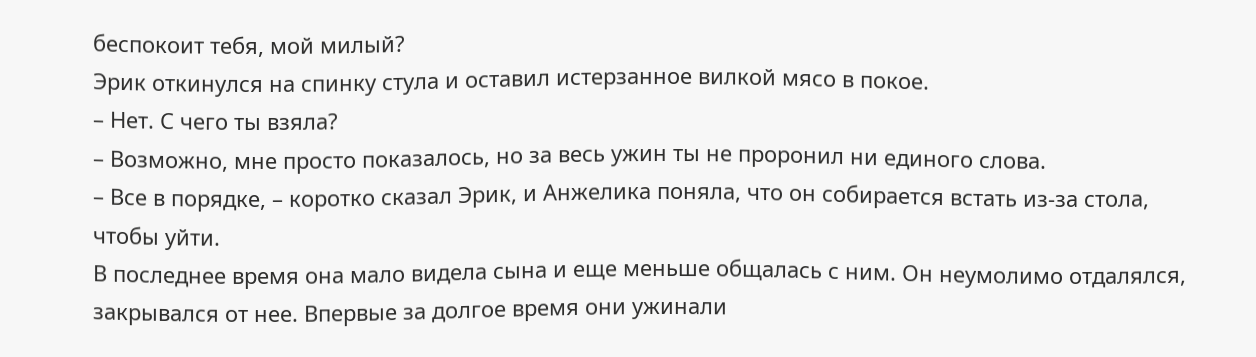беспокоит тебя, мой милый?
Эрик откинулся на спинку стула и оставил истерзанное вилкой мясо в покое.
– Нет. С чего ты взяла?
– Возможно, мне просто показалось, но за весь ужин ты не проронил ни единого слова.
– Все в порядке, – коротко сказал Эрик, и Анжелика поняла, что он собирается встать из-за стола, чтобы уйти.
В последнее время она мало видела сына и еще меньше общалась с ним. Он неумолимо отдалялся, закрывался от нее. Впервые за долгое время они ужинали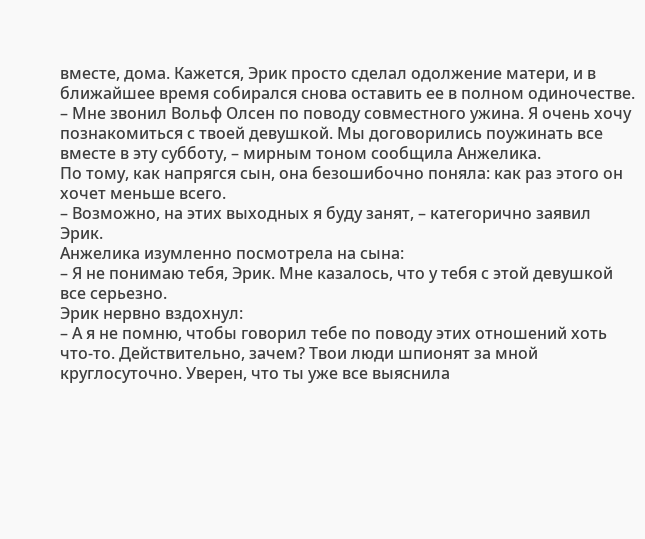вместе, дома. Кажется, Эрик просто сделал одолжение матери, и в ближайшее время собирался снова оставить ее в полном одиночестве.
– Мне звонил Вольф Олсен по поводу совместного ужина. Я очень хочу познакомиться с твоей девушкой. Мы договорились поужинать все вместе в эту субботу, – мирным тоном сообщила Анжелика.
По тому, как напрягся сын, она безошибочно поняла: как раз этого он хочет меньше всего.
– Возможно, на этих выходных я буду занят, – категорично заявил Эрик.
Анжелика изумленно посмотрела на сына:
– Я не понимаю тебя, Эрик. Мне казалось, что у тебя с этой девушкой все серьезно.
Эрик нервно вздохнул:
– А я не помню, чтобы говорил тебе по поводу этих отношений хоть что-то. Действительно, зачем? Твои люди шпионят за мной круглосуточно. Уверен, что ты уже все выяснила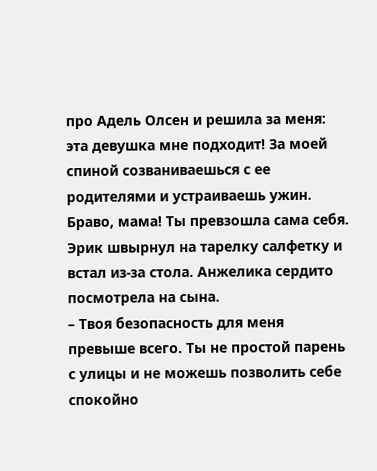про Адель Олсен и решила за меня: эта девушка мне подходит! За моей спиной созваниваешься с ее родителями и устраиваешь ужин. Браво, мама! Ты превзошла сама себя.
Эрик швырнул на тарелку салфетку и встал из-за стола. Анжелика сердито посмотрела на сына.
– Твоя безопасность для меня превыше всего. Ты не простой парень с улицы и не можешь позволить себе спокойно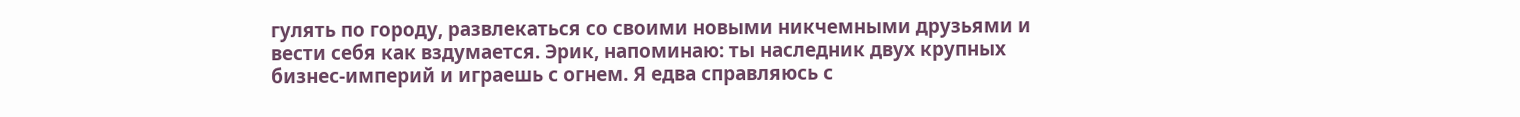гулять по городу, развлекаться со своими новыми никчемными друзьями и вести себя как вздумается. Эрик, напоминаю: ты наследник двух крупных бизнес-империй и играешь с огнем. Я едва справляюсь с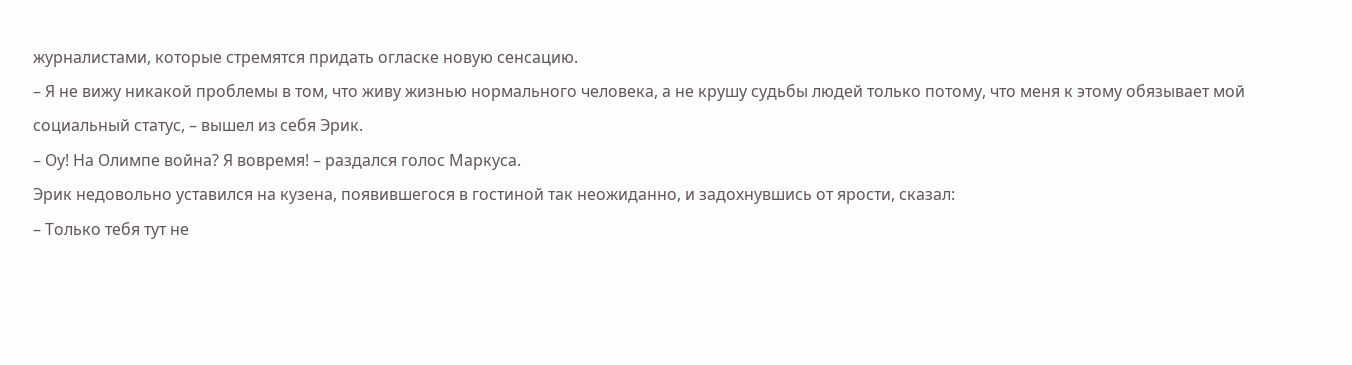журналистами, которые стремятся придать огласке новую сенсацию.
– Я не вижу никакой проблемы в том, что живу жизнью нормального человека, а не крушу судьбы людей только потому, что меня к этому обязывает мой социальный статус, – вышел из себя Эрик.
– Оу! На Олимпе война? Я вовремя! – раздался голос Маркуса.
Эрик недовольно уставился на кузена, появившегося в гостиной так неожиданно, и задохнувшись от ярости, сказал:
– Только тебя тут не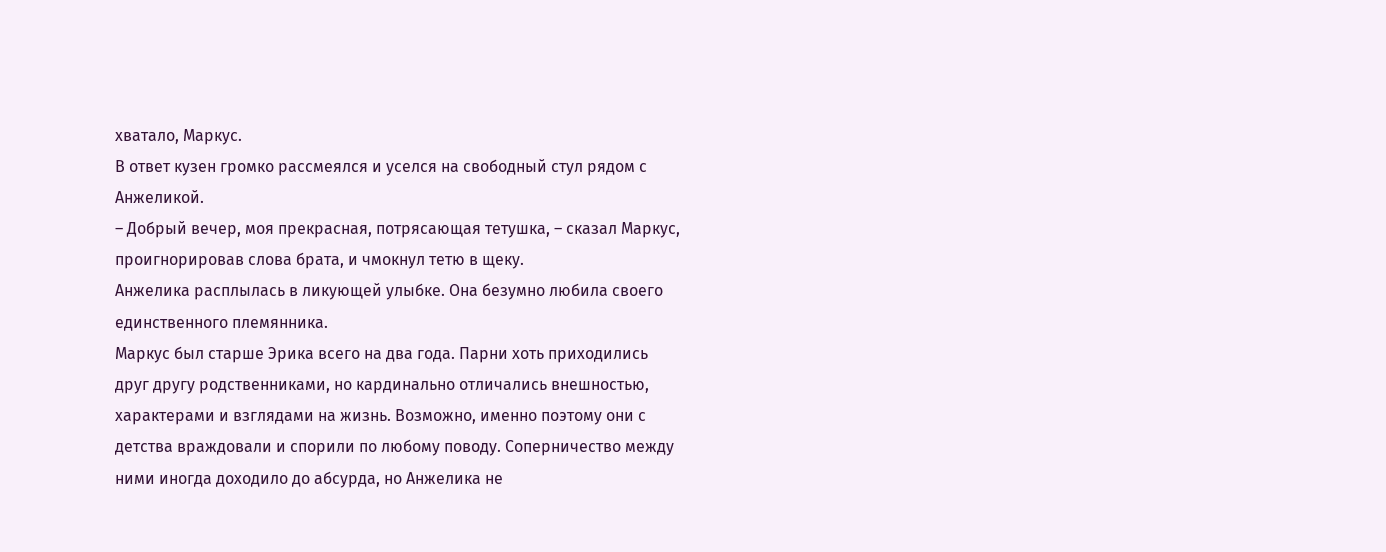хватало, Маркус.
В ответ кузен громко рассмеялся и уселся на свободный стул рядом с Анжеликой.
– Добрый вечер, моя прекрасная, потрясающая тетушка, – сказал Маркус, проигнорировав слова брата, и чмокнул тетю в щеку.
Анжелика расплылась в ликующей улыбке. Она безумно любила своего единственного племянника.
Маркус был старше Эрика всего на два года. Парни хоть приходились друг другу родственниками, но кардинально отличались внешностью, характерами и взглядами на жизнь. Возможно, именно поэтому они с детства враждовали и спорили по любому поводу. Соперничество между ними иногда доходило до абсурда, но Анжелика не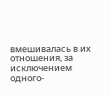вмешивалась в их отношения, за исключением одного-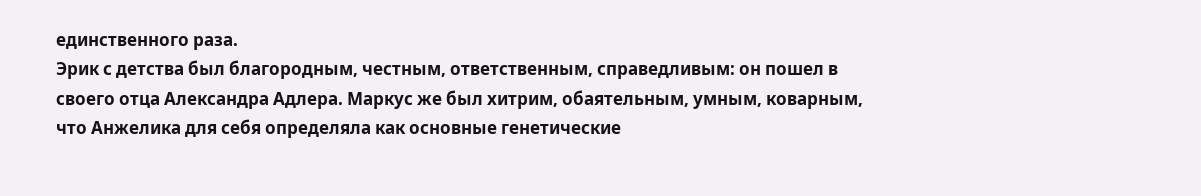единственного раза.
Эрик с детства был благородным, честным, ответственным, справедливым: он пошел в своего отца Александра Адлера. Маркус же был хитрим, обаятельным, умным, коварным, что Анжелика для себя определяла как основные генетические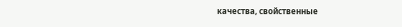качества, свойственные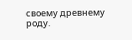своему древнему роду.